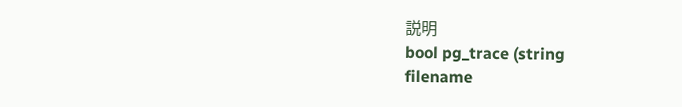説明
bool pg_trace (string
filename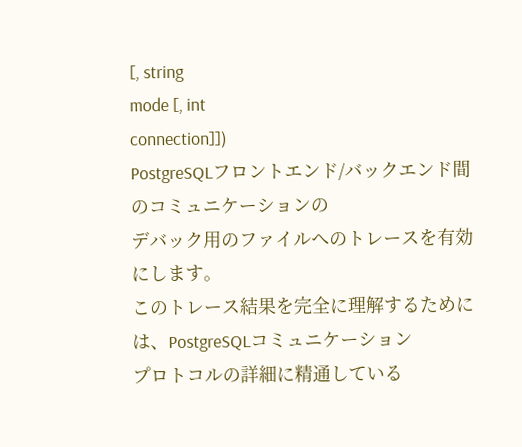[, string
mode [, int
connection]])
PostgreSQLフロントエンド/バックエンド間のコミュニケーションの
デバック用のファイルへのトレースを有効にします。
このトレース結果を完全に理解するためには、PostgreSQLコミュニケーション
プロトコルの詳細に精通している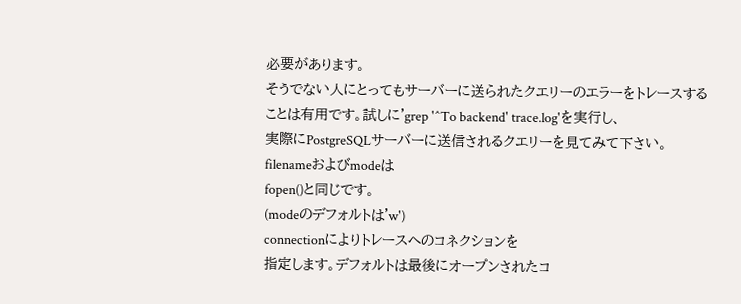必要があります。
そうでない人にとってもサーバーに送られたクエリーのエラーをトレースする
ことは有用です。試しに'grep '^To backend' trace.log'を実行し、
実際にPostgreSQLサーバーに送信されるクエリーを見てみて下さい。
filenameおよびmodeは
fopen()と同じです。
(modeのデフォルトは'w')
connectionによりトレースへのコネクションを
指定します。デフォルトは最後にオープンされたコ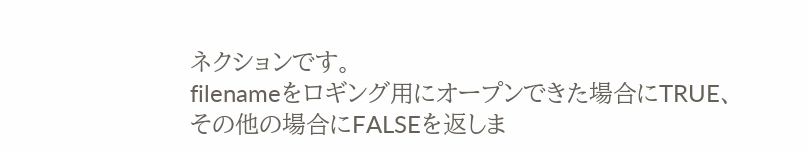ネクションです。
filenameをロギング用にオープンできた場合にTRUE、
その他の場合にFALSEを返しま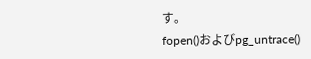す。
fopen()およびpg_untrace()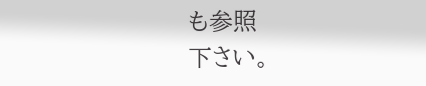も参照
下さい。